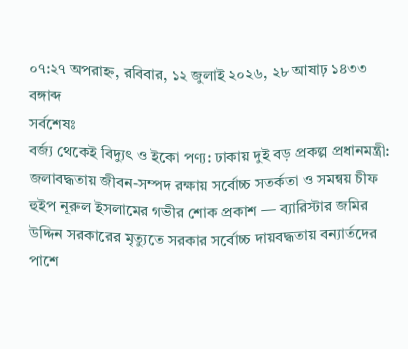০৭:২৭ অপরাহ্ন, রবিবার, ১২ জুলাই ২০২৬, ২৮ আষাঢ় ১৪৩৩ বঙ্গাব্দ
সর্বশেষঃ
বর্জ্য থেকেই বিদ্যুৎ ও ইকো পণ্য: ঢাকায় দুই বড় প্রকল্প প্রধানমন্ত্রী: জলাবদ্ধতায় জীবন-সম্পদ রক্ষায় সর্বোচ্চ সতর্কতা ও সমন্বয় চীফ হুইপ নূরুল ইসলামের গভীর শোক প্রকাশ — ব্যারিস্টার জমির উদ্দিন সরকারের মৃত্যুতে সরকার সর্বোচ্চ দায়বদ্ধতায় বন্যার্তদের পাশে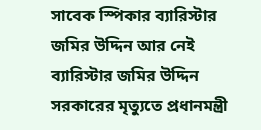সাবেক স্পিকার ব্যারিস্টার জমির উদ্দিন আর নেই ব্যারিস্টার জমির উদ্দিন সরকারের মৃত্যুতে প্রধানমন্ত্রী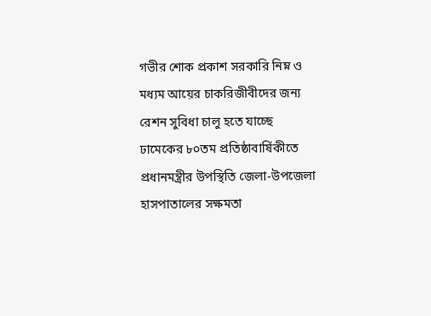গভীর শোক প্রকাশ সরকারি নিম্ন ও মধ্যম আয়ের চাকরিজীবীদের জন্য রেশন সুবিধা চালু হতে যাচ্ছে ঢামেকের ৮০তম প্রতিষ্ঠাবার্ষিকীতে প্রধানমন্ত্রীর উপস্থিতি জেলা-উপজেলা হাসপাতালের সক্ষমতা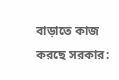বাড়াতে কাজ করছে সরকার: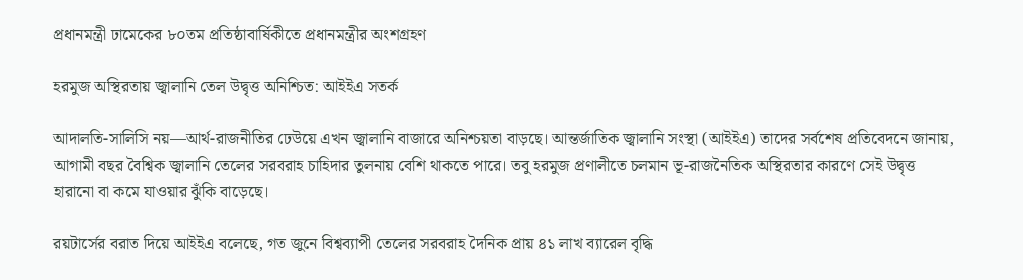প্রধানমন্ত্রী ঢামেকের ৮০তম প্রতিষ্ঠাবার্ষিকীতে প্রধানমন্ত্রীর অংশগ্রহণ

হরমুজ অস্থিরতায় জ্বালানি তেল উদ্বৃত্ত অনিশ্চিত: আইইএ সতর্ক

আদালতি-সালিসি নয়—আর্থ-রাজনীতির ঢেউয়ে এখন জ্বালানি বাজারে অনিশ্চয়তা বাড়ছে। আন্তর্জাতিক জ্বালানি সংস্থা (আইইএ) তাদের সর্বশেষ প্রতিবেদনে জানায়, আগামী বছর বৈশ্বিক জ্বালানি তেলের সরবরাহ চাহিদার তুলনায় বেশি থাকতে পারে। তবু হরমুজ প্রণালীতে চলমান ভূ-রাজনৈতিক অস্থিরতার কারণে সেই উদ্বৃত্ত হারানো বা কমে যাওয়ার ঝুঁকি বাড়েছে।

রয়টার্সের বরাত দিয়ে আইইএ বলেছে, গত জুনে বিশ্বব্যাপী তেলের সরবরাহ দৈনিক প্রায় ৪১ লাখ ব্যারেল বৃদ্ধি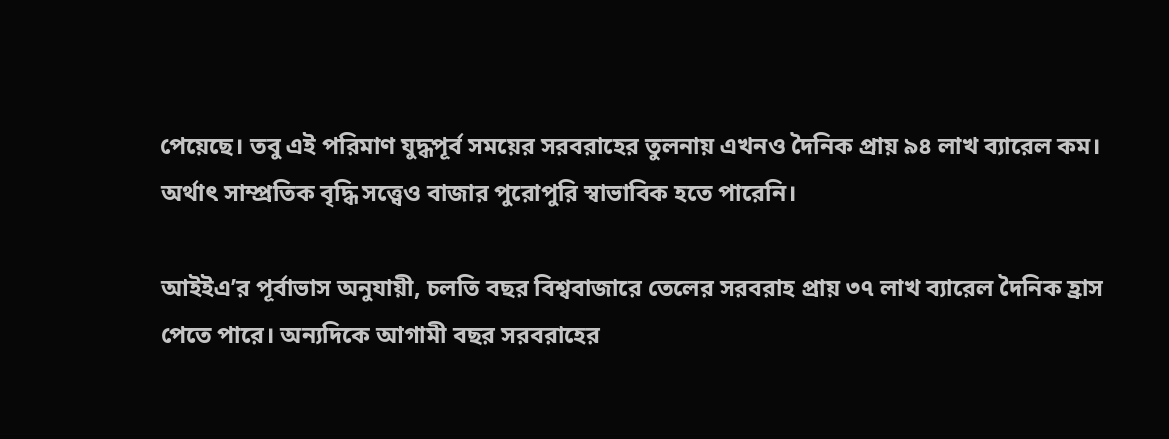পেয়েছে। তবু এই পরিমাণ যুদ্ধপূর্ব সময়ের সরবরাহের তুলনায় এখনও দৈনিক প্রায় ৯৪ লাখ ব্যারেল কম। অর্থাৎ সাম্প্রতিক বৃদ্ধি সত্ত্বেও বাজার পুরোপুরি স্বাভাবিক হতে পারেনি।

আইইএ’র পূর্বাভাস অনুযায়ী, চলতি বছর বিশ্ববাজারে তেলের সরবরাহ প্রায় ৩৭ লাখ ব্যারেল দৈনিক হ্রাস পেতে পারে। অন্যদিকে আগামী বছর সরবরাহের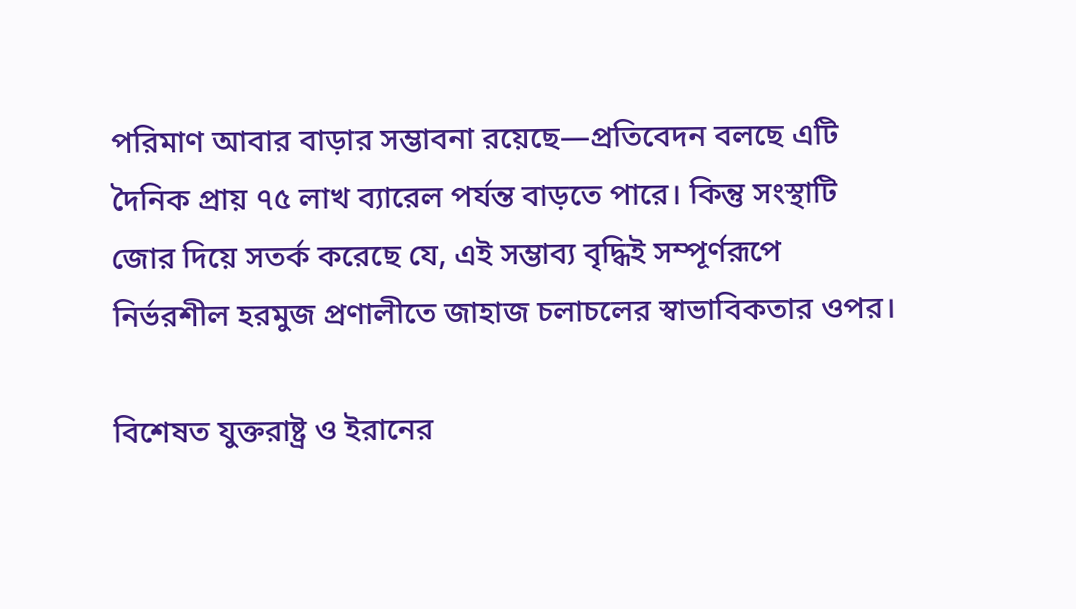পরিমাণ আবার বাড়ার সম্ভাবনা রয়েছে—প্রতিবেদন বলছে এটি দৈনিক প্রায় ৭৫ লাখ ব্যারেল পর্যন্ত বাড়তে পারে। কিন্তু সংস্থাটি জোর দিয়ে সতর্ক করেছে যে, এই সম্ভাব্য বৃদ্ধিই সম্পূর্ণরূপে নির্ভরশীল হরমুজ প্রণালীতে জাহাজ চলাচলের স্বাভাবিকতার ওপর।

বিশেষত যুক্তরাষ্ট্র ও ইরানের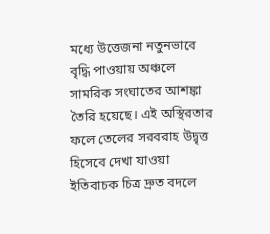মধ্যে উত্তেজনা নতুনভাবে বৃদ্ধি পাওয়ায় অঞ্চলে সামরিক সংঘাতের আশঙ্কা তৈরি হয়েছে। এই অস্থিরতার ফলে তেলের সরবরাহ উদ্বৃত্ত হিসেবে দেখা যাওয়া ইতিবাচক চিত্র দ্রুত বদলে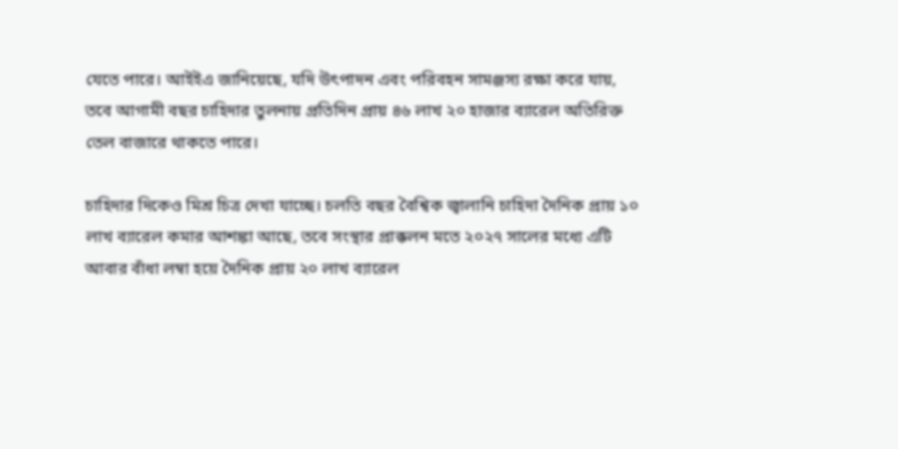যেতে পারে। আইইএ জানিয়েছে, যদি উৎপাদন এবং পরিবহন সামঞ্জস্য রক্ষা করে যায়, তবে আগামী বছর চাহিদার তুলনায় প্রতিদিন প্রায় ৪৬ লাখ ২০ হাজার ব্যারেল অতিরিক্ত তেল বাজারে থাকতে পারে।

চাহিদার দিকেও মিশ্র চিত্র দেখা যাচ্ছে। চলতি বছর বৈশ্বিক জ্বালানি চাহিদা দৈনিক প্রায় ১০ লাখ ব্যারেল কমার আশঙ্কা আছে, তবে সংস্থার প্রাক্কলন মতে ২০২৭ সালের মধ্যে এটি আবার বাঁধা লম্বা হয়ে দৈনিক প্রায় ২০ লাখ ব্যারেল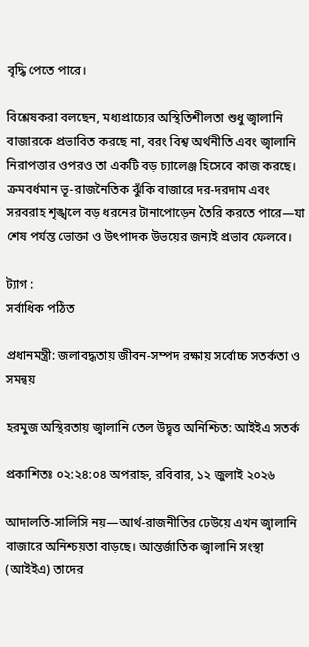বৃদ্ধি পেতে পারে।

বিশ্লেষকরা বলছেন, মধ্যপ্রাচ্যের অস্থিতিশীলতা শুধু জ্বালানি বাজারকে প্রভাবিত করছে না, বরং বিশ্ব অর্থনীতি এবং জ্বালানি নিরাপত্তার ওপরও তা একটি বড় চ্যালেঞ্জ হিসেবে কাজ করছে। ক্রমবর্ধমান ভূ-রাজনৈতিক ঝুঁকি বাজারে দর-দরদাম এবং সরবরাহ শৃঙ্খলে বড় ধরনের টানাপোড়েন তৈরি করতে পারে—যা শেষ পর্যন্ত ভোক্তা ও উৎপাদক উভয়ের জন্যই প্রভাব ফেলবে।

ট্যাগ :
সর্বাধিক পঠিত

প্রধানমন্ত্রী: জলাবদ্ধতায় জীবন-সম্পদ রক্ষায় সর্বোচ্চ সতর্কতা ও সমন্বয়

হরমুজ অস্থিরতায় জ্বালানি তেল উদ্বৃত্ত অনিশ্চিত: আইইএ সতর্ক

প্রকাশিতঃ ০২:২৪:০৪ অপরাহ্ন, রবিবার, ১২ জুলাই ২০২৬

আদালতি-সালিসি নয়—আর্থ-রাজনীতির ঢেউয়ে এখন জ্বালানি বাজারে অনিশ্চয়তা বাড়ছে। আন্তর্জাতিক জ্বালানি সংস্থা (আইইএ) তাদের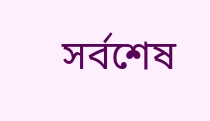সর্বশেষ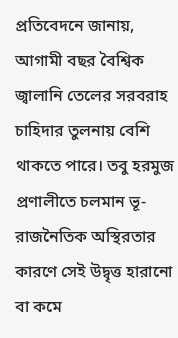প্রতিবেদনে জানায়, আগামী বছর বৈশ্বিক জ্বালানি তেলের সরবরাহ চাহিদার তুলনায় বেশি থাকতে পারে। তবু হরমুজ প্রণালীতে চলমান ভূ-রাজনৈতিক অস্থিরতার কারণে সেই উদ্বৃত্ত হারানো বা কমে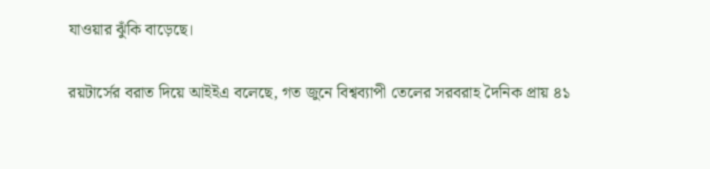যাওয়ার ঝুঁকি বাড়েছে।

রয়টার্সের বরাত দিয়ে আইইএ বলেছে, গত জুনে বিশ্বব্যাপী তেলের সরবরাহ দৈনিক প্রায় ৪১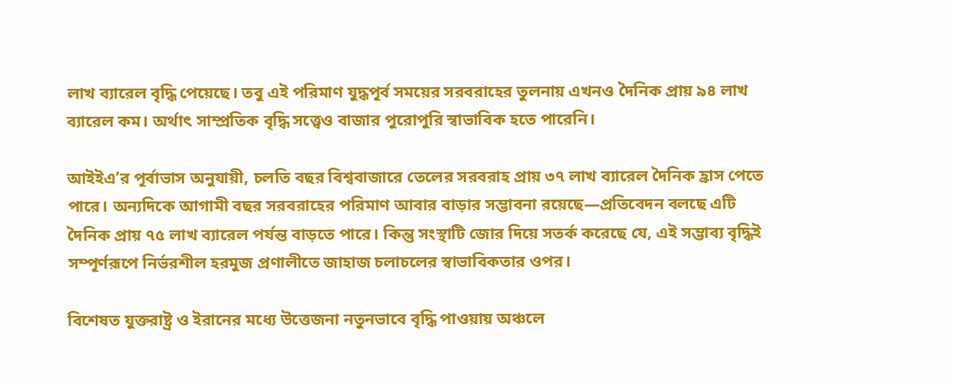লাখ ব্যারেল বৃদ্ধি পেয়েছে। তবু এই পরিমাণ যুদ্ধপূর্ব সময়ের সরবরাহের তুলনায় এখনও দৈনিক প্রায় ৯৪ লাখ ব্যারেল কম। অর্থাৎ সাম্প্রতিক বৃদ্ধি সত্ত্বেও বাজার পুরোপুরি স্বাভাবিক হতে পারেনি।

আইইএ’র পূর্বাভাস অনুযায়ী, চলতি বছর বিশ্ববাজারে তেলের সরবরাহ প্রায় ৩৭ লাখ ব্যারেল দৈনিক হ্রাস পেতে পারে। অন্যদিকে আগামী বছর সরবরাহের পরিমাণ আবার বাড়ার সম্ভাবনা রয়েছে—প্রতিবেদন বলছে এটি দৈনিক প্রায় ৭৫ লাখ ব্যারেল পর্যন্ত বাড়তে পারে। কিন্তু সংস্থাটি জোর দিয়ে সতর্ক করেছে যে, এই সম্ভাব্য বৃদ্ধিই সম্পূর্ণরূপে নির্ভরশীল হরমুজ প্রণালীতে জাহাজ চলাচলের স্বাভাবিকতার ওপর।

বিশেষত যুক্তরাষ্ট্র ও ইরানের মধ্যে উত্তেজনা নতুনভাবে বৃদ্ধি পাওয়ায় অঞ্চলে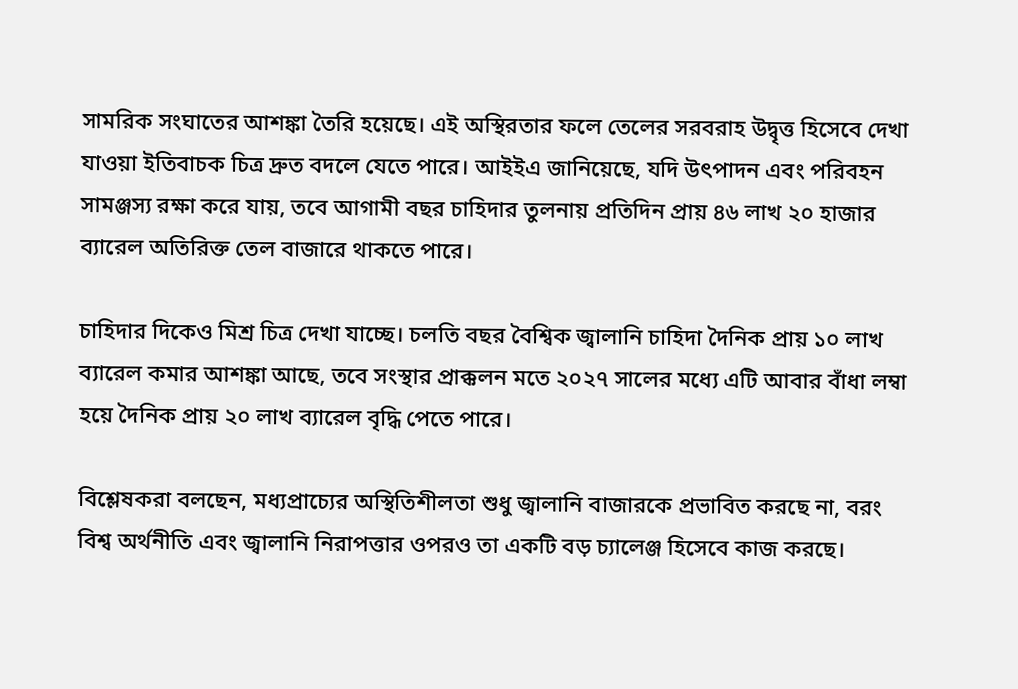সামরিক সংঘাতের আশঙ্কা তৈরি হয়েছে। এই অস্থিরতার ফলে তেলের সরবরাহ উদ্বৃত্ত হিসেবে দেখা যাওয়া ইতিবাচক চিত্র দ্রুত বদলে যেতে পারে। আইইএ জানিয়েছে, যদি উৎপাদন এবং পরিবহন সামঞ্জস্য রক্ষা করে যায়, তবে আগামী বছর চাহিদার তুলনায় প্রতিদিন প্রায় ৪৬ লাখ ২০ হাজার ব্যারেল অতিরিক্ত তেল বাজারে থাকতে পারে।

চাহিদার দিকেও মিশ্র চিত্র দেখা যাচ্ছে। চলতি বছর বৈশ্বিক জ্বালানি চাহিদা দৈনিক প্রায় ১০ লাখ ব্যারেল কমার আশঙ্কা আছে, তবে সংস্থার প্রাক্কলন মতে ২০২৭ সালের মধ্যে এটি আবার বাঁধা লম্বা হয়ে দৈনিক প্রায় ২০ লাখ ব্যারেল বৃদ্ধি পেতে পারে।

বিশ্লেষকরা বলছেন, মধ্যপ্রাচ্যের অস্থিতিশীলতা শুধু জ্বালানি বাজারকে প্রভাবিত করছে না, বরং বিশ্ব অর্থনীতি এবং জ্বালানি নিরাপত্তার ওপরও তা একটি বড় চ্যালেঞ্জ হিসেবে কাজ করছে।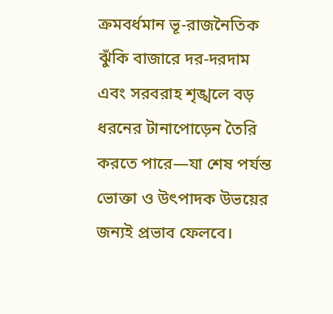ক্রমবর্ধমান ভূ-রাজনৈতিক ঝুঁকি বাজারে দর-দরদাম এবং সরবরাহ শৃঙ্খলে বড় ধরনের টানাপোড়েন তৈরি করতে পারে—যা শেষ পর্যন্ত ভোক্তা ও উৎপাদক উভয়ের জন্যই প্রভাব ফেলবে।